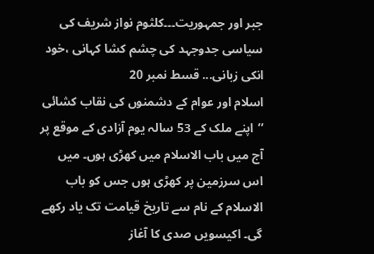جبر اور جمہوریت۔۔۔کلثوم نواز شریف کی سیاسی جدوجہد کی چشم کشا کہانی ،خود انکی زبانی... قسط نمبر 20
اسلام اور عوام کے دشمنوں کی نقاب کشائی
’’اپنے ملک کے 53 سالہ یوم آزادی کے موقع پر آج میں باب الاسلام میں کھڑی ہوں۔ میں اس سرزمین پر کھڑی ہوں جس کو باب الاسلام کے نام سے تاریخ قیامت تک یاد رکھے گی۔ اکیسویں صدی کا آغاز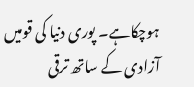ہوچکاہے۔ پوری دنیا کی قومیں آزادی کے ساتھ ترقی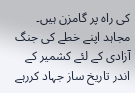کی راہ پر گامزن ہیں۔ مجاہد اپنے خطے کی جنگ آزادی کے لئے کشمیر کے اندر تاریخ ساز جہاد کررہے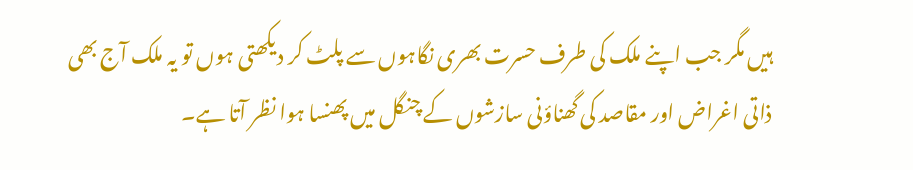ہیں مگر جب اپنے ملک کی طرف حسرت بھری نگاہوں سے پلٹ کر دیکھتی ہوں تو یہ ملک آج بھی ذاتی اغراض اور مقاصد کی گھناؤنی سازشوں کے چنگل میں پھنسا ہوا نظر آتا ہے۔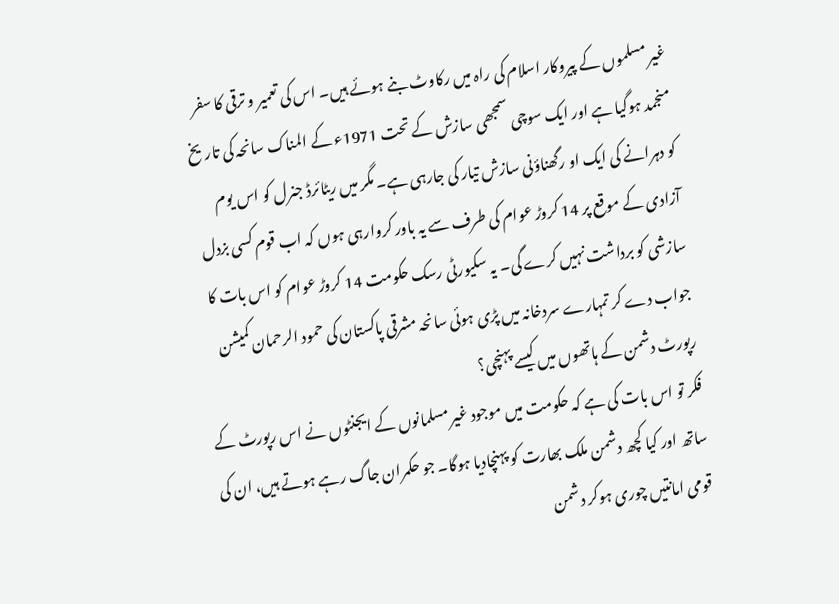غیر مسلموں کے پیروکار اسلام کی راہ میں رکاوٹ بنے ہوئے ہیں۔ اس کی تعمیر و ترقی کا سفر منجمد ہوگیا ہے اور ایک سوچی سمجھی سازش کے تحت 1971ء کے المناک سانحہ کی تاریخ کو دہرانے کی ایک او رگھناؤنی سازش تیار کی جارہی ہے۔ مگر میں ریٹائرڈ جنرل کو اس یوم آزادی کے موقع پر 14 کروڑ عوام کی طرف سے یہ باور کروارہی ہوں کہ اب قوم کسی بزدل سازشی کو برداشت نہیں کرے گی۔ یہ سکیورٹی رسک حکومت 14 کروڑ عوام کو اس بات کا جواب دے کر تمہارے سردخانہ میں پڑی ہوئی سانحہ مشرقی پاکستان کی حمود الرحمان کمیشن رپورٹ دشمن کے ہاتھوں میں کیسے پہنچی؟
فکر تو اس بات کی ہے کہ حکومت میں موجود غیر مسلمانوں کے ایجنٹوں نے اس رپورٹ کے ساتھ اور کیا کچھ دشمن ملک بھارت کو پہنچادیا ہوگا۔ جو حکمران جاگ رہے ہوتے ہیں، ان کی قومی امانتیں چوری ہوکر دشمن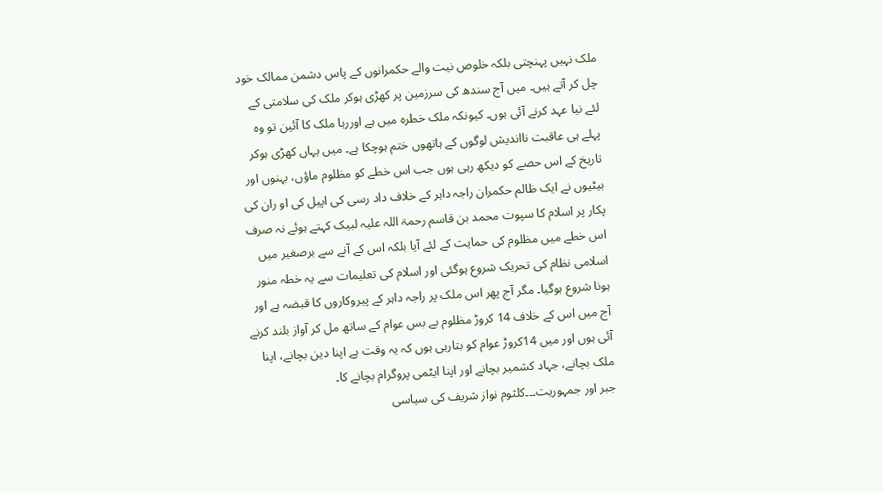ملک نہیں پہنچتی بلکہ خلوص نیت والے حکمرانوں کے پاس دشمن ممالک خود چل کر آتے ہیں۔ میں آج سندھ کی سرزمین پر کھڑی ہوکر ملک کی سلامتی کے لئے نیا عہد کرنے آئی ہوں۔ کیونکہ ملک خطرہ میں ہے اوررہا ملک کا آئین تو وہ پہلے ہی عاقبت نااندیش لوگوں کے ہاتھوں ختم ہوچکا ہے۔ میں یہاں کھڑی ہوکر تاریخ کے اس حصے کو دیکھ رہی ہوں جب اس خطے کو مظلوم ماؤں، بہنوں اور بیٹیوں نے ایک ظالم حکمران راجہ داہر کے خلاف داد رسی کی اپیل کی او ران کی پکار پر اسلام کا سپوت محمد بن قاسم رحمۃ اللہ علیہ لبیک کہتے ہوئے نہ صرف اس خطے میں مظلوم کی حمایت کے لئے آیا بلکہ اس کے آنے سے برصغیر میں اسلامی نظام کی تحریک شروع ہوگئی اور اسلام کی تعلیمات سے یہ خطہ منور ہونا شروع ہوگیا۔ مگر آج پھر اس ملک پر راجہ داہر کے پیروکاروں کا قبضہ ہے اور آج میں اس کے خلاف 14 کروڑ مظلوم بے بس عوام کے ساتھ مل کر آواز بلند کرنے آئی ہوں اور میں 14کروڑ عوام کو بتارہی ہوں کہ یہ وقت ہے اپنا دین بچانے، اپنا ملک بچانے، جہاد کشمیر بچانے اور اپنا ایٹمی پروگرام بچانے کا۔
جبر اور جمہوریت۔۔۔کلثوم نواز شریف کی سیاسی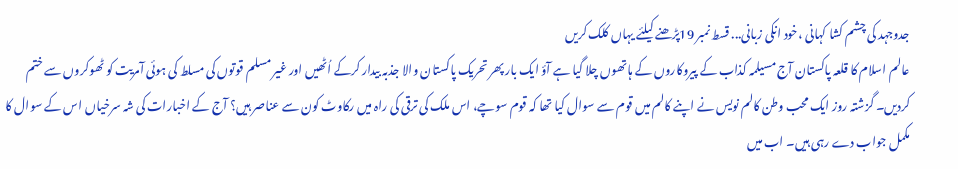جدوجہد کی چشم کشا کہانی ،خود انکی زبانی... قسط نمبر 19پڑھنے کیلئے یہاں کلک کریں
عالم اسلام کا قلعہ پاکستان آج مسیلمہ کذاب کے پیروکاروں کے ہاتھوں چلا گیا ہے آؤ ایک بار پھر تحریک پاکستان والا جذبہ بیدار کرکے اُٹھیں اور غیر مسلم قوتوں کی مسلط کی ہوئی آمریت کو ٹھوکروں سے ختم کردیں۔ گزشتہ روز ایک محب وطن کالم نویس نے اپنے کالم میں قوم سے سوال کیا تھا کہ قوم سوچے، اس ملک کی ترقی کی راہ میں رکاوٹ کون سے عناصر ہیں؟ آج کے اخبارات کی شہ سرخیاں اس کے سوال کا مکمل جواب دے رہی ہیں۔ اب میں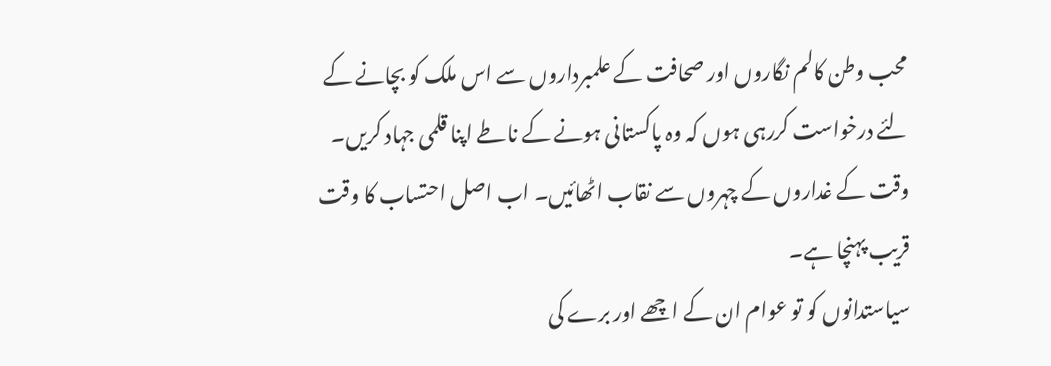محب وطن کالم نگاروں اور صحافت کے علمبرداروں سے اس ملک کو بچانے کے لئے درخواست کررہی ہوں کہ وہ پاکستانی ہونے کے ناطے اپنا قلمی جہاد کریں۔ وقت کے غداروں کے چہروں سے نقاب اٹھائیں۔ اب اصل احتساب کا وقت قریب پہنچا ہے۔
سیاستدانوں کو تو عوام ان کے اچھے اور برے کی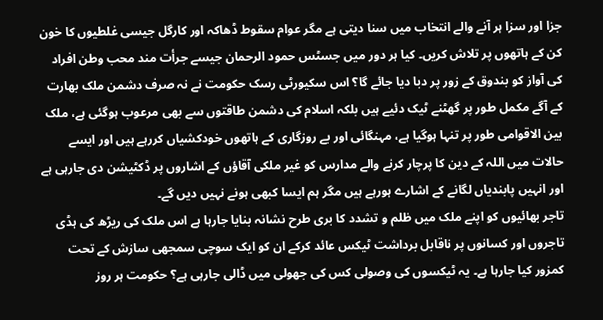جزا اور سزا ہر آنے والے انتخاب میں سنا دیتی ہے مگر عوام سقوط ڈھاکہ اور کارگل جیسی غلطیوں کا خون کن کے ہاتھوں پر تلاش کریں۔ کیا ہر دور میں جسٹس حمود الرحمان جیسے جرأت مند محب وطن افراد کی آواز کو بندوق کے زور پر دبا دیا جائے گا؟ اس سکیورٹی رسک حکومت نے نہ صرف دشمن ملک بھارت کے آگے مکمل طور پر گھٹنے ٹیک دئیے ہیں بلکہ اسلام کی دشمن طاقتوں سے بھی مرعوب ہوگئی ہے، ملک بین الاقوامی طور پر تنہا ہوگیا ہے، مہنگائی اور بے روزگاری کے ہاتھوں خودکشیاں کررہے ہیں اور ایسے حالات میں اللہ کے دین کا پرچار کرنے والے مدارس کو غیر ملکی آقاؤں کے اشاروں پر ڈکٹیشن دی جارہی ہے اور انہیں پابندیاں لگانے کے اشارے ہورہے ہیں مگر ہم ایسا کبھی ہونے نہیں دیں گے۔
تاجر بھائیوں کو اپنے ملک میں ظلم و تشدد کا بری طرح نشانہ بنایا جارہا ہے اس ملک کی ریڑھ کی ہڈی تاجروں اور کسانوں پر ناقابل برداشت ٹیکس عائد کرکے ان کو ایک سوچی سمجھی سازش کے تحت کمزور کیا جارہا ہے۔ یہ ٹیکسوں کی وصولی کس کی جھولی میں ڈالی جارہی ہے؟ حکومت ہر روز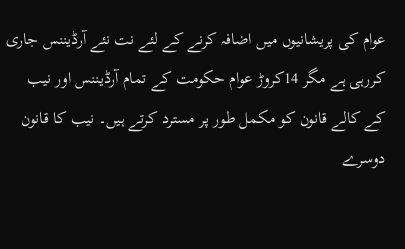عوام کی پریشانیوں میں اضافہ کرنے کے لئے نت نئے آرڈیننس جاری کررہی ہے مگر 14کروڑ عوام حکومت کے تمام آرڈیننس اور نیب کے کالے قانون کو مکمل طور پر مسترد کرتے ہیں۔ نیب کا قانون دوسرے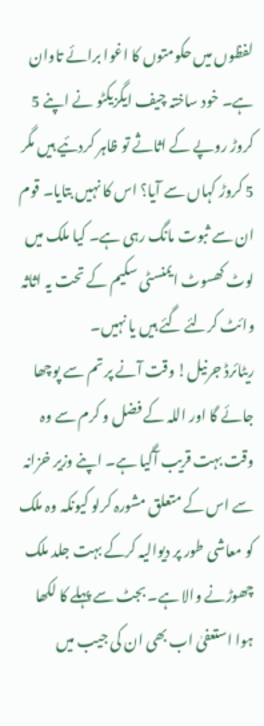لفظوں میں حکومتوں کا اغوا برائے تاوان ہے۔ خود ساختہ چیف ایگزیکٹو نے اپنے 5 کروڑ روپے کے اثاثے تو ظاہر کردئیے ہیں مگر 5 کروڑ کہاں سے آیا؟ اس کا نہیں بتایا۔ قوم ان سے ثبوت مانگ رہی ہے۔ کیا ملک میں لوٹ کھسوٹ ایمنسٹی سکیم کے تحت یہ اثاثہ وائٹ کرلئے گئے ہیں یا نہیں۔
ریٹائرڈ جرنیل! وقت آنے پر تم سے پوچھا جائے گا اور اللہ کے فضل و کرم سے وہ وقت بہت قریب آگیا ہے۔ اپنے وزیر خزانہ سے اس کے متعلق مشورہ کرلو کیونکہ وہ ملک کو معاشی طور پر دیوالیہ کرکے بہت جلد ملک چھوڑنے والا ہے۔ بجٹ سے پہلے کا لکھا ہوا استعفیٰ اب بھی ان کی جیب میں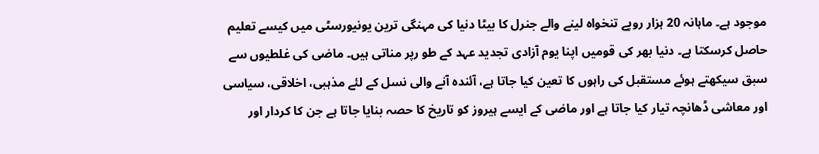موجود ہے۔ ماہانہ 20 ہزار روپے تنخواہ لینے والے جنرل کا بیٹا دنیا کی مہنگی ترین یونیورسٹی میں کیسے تعلیم حاصل کرسکتا ہے۔ دنیا بھر کی قومیں اپنا یوم آزادی تجدید عہد کے طو رپر مناتی ہیں۔ ماضی کی غلطیوں سے سبق سیکھتے ہوئے مستقبل کی راہوں کا تعین کیا جاتا ہے، آئندہ آنے والی نسل کے لئے مذہبی، اخلاقی، سیاسی اور معاشی ڈھانچہ تیار کیا جاتا ہے اور ماضی کے ایسے ہیروز کو تاریخ کا حصہ بنایا جاتا ہے جن کا کردار اور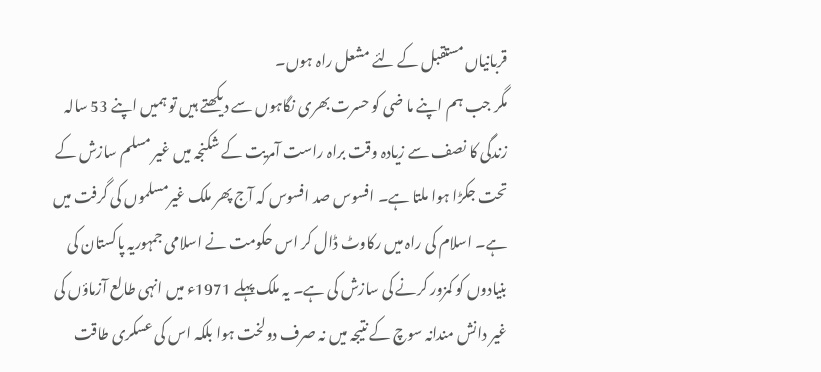قربانیاں مستقبل کے لئے مشعل راہ ہوں۔
مگر جب ہم اپنے ما ضی کو حسرت بھری نگاہوں سے دیکھتے ہیں تو ہمیں اپنے 53 سالہ زندگی کا نصف سے زیادہ وقت براہ راست آمریت کے شکنجہ میں غیر مسلم سازش کے تحت جکڑا ہوا ملتا ہے۔ افسوس صد افسوس کہ آج پھر ملک غیرمسلموں کی گرفت میں ہے۔ اسلام کی راہ میں رکاوٹ ڈال کر اس حکومت نے اسلامی جمہوریہ پاکستان کی بنیادوں کو کمزور کرنے کی سازش کی ہے۔ یہ ملک پہلے 1971ء میں انہی طالع آزماؤں کی غیر دانش مندانہ سوچ کے نتیجہ میں نہ صرف دولخت ہوا بلکہ اس کی عسکری طاقت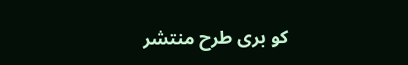کو بری طرح منتشر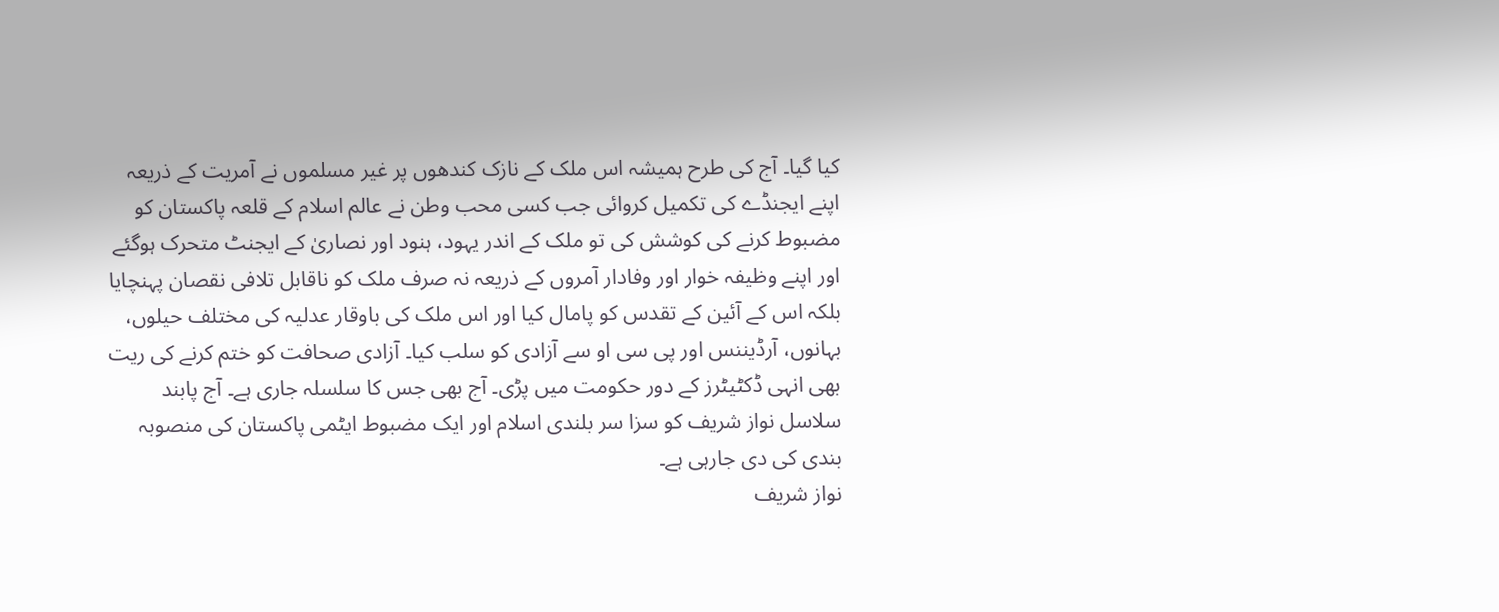کیا گیا۔ آج کی طرح ہمیشہ اس ملک کے نازک کندھوں پر غیر مسلموں نے آمریت کے ذریعہ اپنے ایجنڈے کی تکمیل کروائی جب کسی محب وطن نے عالم اسلام کے قلعہ پاکستان کو مضبوط کرنے کی کوشش کی تو ملک کے اندر یہود، ہنود اور نصاریٰ کے ایجنٹ متحرک ہوگئے اور اپنے وظیفہ خوار اور وفادار آمروں کے ذریعہ نہ صرف ملک کو ناقابل تلافی نقصان پہنچایا بلکہ اس کے آئین کے تقدس کو پامال کیا اور اس ملک کی باوقار عدلیہ کی مختلف حیلوں، بہانوں، آرڈیننس اور پی سی او سے آزادی کو سلب کیا۔ آزادی صحافت کو ختم کرنے کی ریت بھی انہی ڈکٹیٹرز کے دور حکومت میں پڑی۔ آج بھی جس کا سلسلہ جاری ہے۔ آج پابند سلاسل نواز شریف کو سزا سر بلندی اسلام اور ایک مضبوط ایٹمی پاکستان کی منصوبہ بندی کی دی جارہی ہے۔
نواز شریف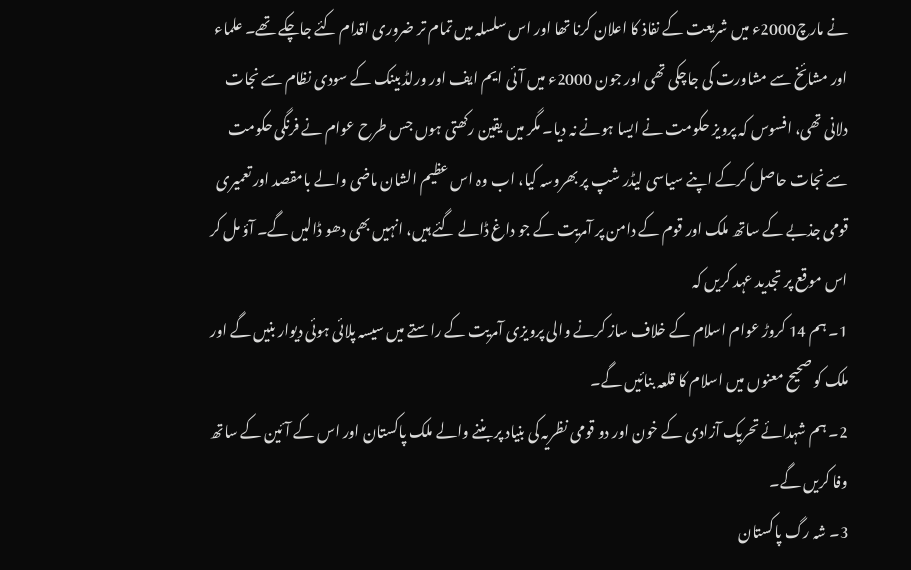نے مارچ2000ء میں شریعت کے نفاذ کا اعلان کرنا تھا اور اس سلسلہ میں تمام تر ضروری اقدام کئے جاچکے تھے۔ علماء اور مشائخ سے مشاورت کی جاچکی تھی اور جون 2000ء میں آئی ایم ایف اور ورلڈ بینک کے سودی نظام سے نجات دلانی تھی، افسوس کہ پرویز حکومت نے ایسا ہونے نہ دیا۔ مگر میں یقین رکھتی ہوں جس طرح عوام نے فرنگی حکومت سے نجات حاصل کرکے اپنے سیاسی لیڈر شپ پر بھروسہ کیا، اب وہ اس عظیم الشان ماضی والے بامقصد اور تعمیری قومی جذبے کے ساتھ ملک اور قوم کے دامن پر آمریت کے جو داغ ڈالے گئے ہیں، انہیں بھی دھو ڈالیں گے۔ آؤ مل کر اس موقع پر تجدید عہد کریں کہ
1۔ ہم 14 کروڑ عوام اسلام کے خلاف ساز کرنے والی پرویزی آمریت کے راستے میں سیسہ پلائی ہوئی دیوار بنیں گے اور ملک کو صحیح معنوں میں اسلام کا قلعہ بنائیں گے۔
2۔ ہم شہدائے تحریک آزادی کے خون اور دو قومی نظریہ کی بنیاد پر بننے والے ملک پاکستان اور اس کے آئین کے ساتھ وفا کریں گے۔
3۔ شہ رگ پاکستان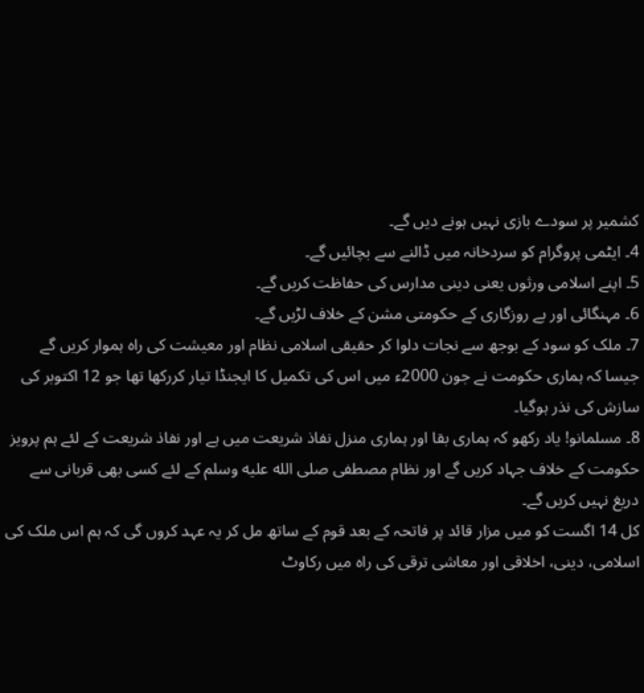کشمیر پر سودے بازی نہیں ہونے دیں گے۔
4۔ ایٹمی پروگرام کو سردخانہ میں ڈالنے سے بچائیں گے۔
5۔ اپنے اسلامی ورثوں یعنی دینی مدارس کی حفاظت کریں گے۔
6۔ مہنگائی اور بے روزگاری کے حکومتی مشن کے خلاف لڑیں گے۔
7۔ ملک کو سود کے بوجھ سے نجات دلوا کر حقیقی اسلامی نظام اور معیشت کی راہ ہموار کریں گے جیسا کہ ہماری حکومت نے جون 2000ء میں اس کی تکمیل کا ایجنڈا تیار کررکھا تھا جو 12 اکتوبر کی سازش کی نذر ہوگیا۔
8۔ مسلمانو! یاد رکھو کہ ہماری بقا اور ہماری منزل نفاذ شریعت میں ہے اور نفاذ شریعت کے لئے ہم پرویز حکومت کے خلاف جہاد کریں گے اور نظام مصطفی صلى الله عليه وسلم کے لئے کسی بھی قربانی سے دریغ نہیں کریں گے۔
کل 14 اگست کو میں مزار قائد پر فاتحہ کے بعد قوم کے ساتھ مل کر یہ عہد کروں گی کہ ہم اس ملک کی اسلامی، دینی، اخلاقی اور معاشی ترقی کی راہ میں رکاوٹ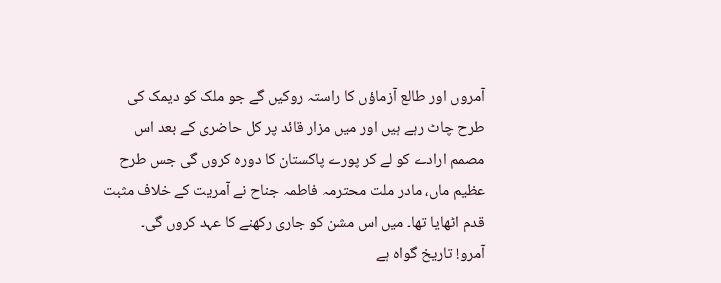آمروں اور طالع آزماؤں کا راستہ روکیں گے جو ملک کو دیمک کی طرح چاٹ رہے ہیں اور میں مزار قائد پر کل حاضری کے بعد اس مصمم ارادے کو لے کر پورے پاکستان کا دورہ کروں گی جس طرح عظیم ماں، مادر ملت محترمہ فاطمہ جناح نے آمریت کے خلاف مثبت قدم اٹھایا تھا۔ میں اس مشن کو جاری رکھنے کا عہد کروں گی۔
آمرو! تاریخ گواہ ہے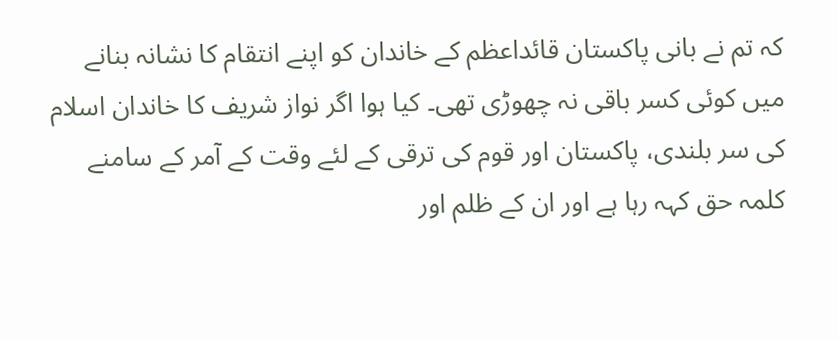کہ تم نے بانی پاکستان قائداعظم کے خاندان کو اپنے انتقام کا نشانہ بنانے میں کوئی کسر باقی نہ چھوڑی تھی۔ کیا ہوا اگر نواز شریف کا خاندان اسلام کی سر بلندی، پاکستان اور قوم کی ترقی کے لئے وقت کے آمر کے سامنے کلمہ حق کہہ رہا ہے اور ان کے ظلم اور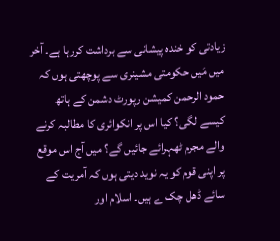زیادتی کو خندہ پیشانی سے برداشت کررہا ہے۔ آخر میں مَیں حکومتی مشینری سے پوچھتی ہوں کہ حمود الرحمن کمیشن رپورٹ دشمن کے ہاتھ کیسے لگی؟ کیا اس پر انکوائری کا مطالبہ کرنے والے مجرم ٹھہرائے جائیں گے؟ میں آج اس موقع پر اپنی قوم کو یہ نوید دیتی ہوں کہ آمریت کے سائے ڈھل چک ے ہیں۔ اسلام اور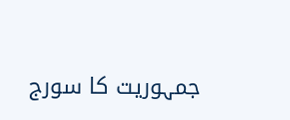جمہوریت کا سورج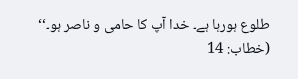طلوع ہورہا ہے۔ خدا آپ کا حامی و ناصر ہو۔‘‘
(خطاب: 14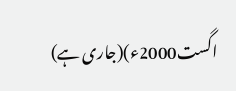اگست2000ء)(جاری ہے)